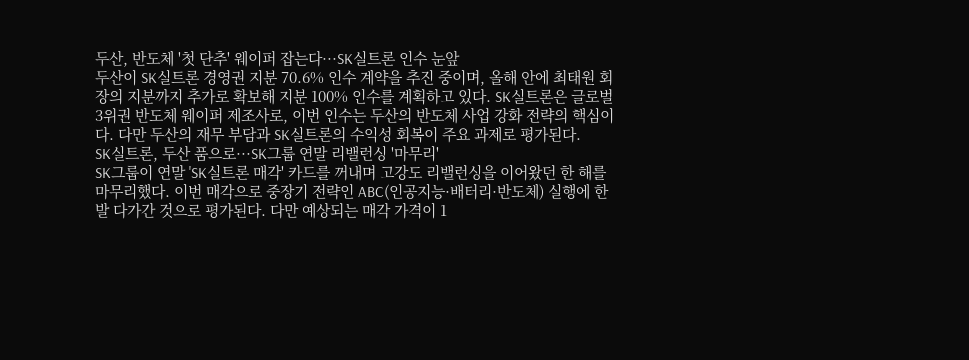두산, 반도체 '첫 단추' 웨이퍼 잡는다···SK실트론 인수 눈앞
두산이 SK실트론 경영권 지분 70.6% 인수 계약을 추진 중이며, 올해 안에 최태원 회장의 지분까지 추가로 확보해 지분 100% 인수를 계획하고 있다. SK실트론은 글로벌 3위권 반도체 웨이퍼 제조사로, 이번 인수는 두산의 반도체 사업 강화 전략의 핵심이다. 다만 두산의 재무 부담과 SK실트론의 수익성 회복이 주요 과제로 평가된다.
SK실트론, 두산 품으로···SK그룹 연말 리밸런싱 '마무리'
SK그룹이 연말 'SK실트론 매각' 카드를 꺼내며 고강도 리밸런싱을 이어왔던 한 해를 마무리했다. 이번 매각으로 중장기 전략인 ABC(인공지능·배터리·반도체) 실행에 한발 다가간 것으로 평가된다. 다만 예상되는 매각 가격이 1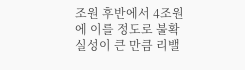조원 후반에서 4조원에 이를 정도로 불확실성이 큰 만큼 리밸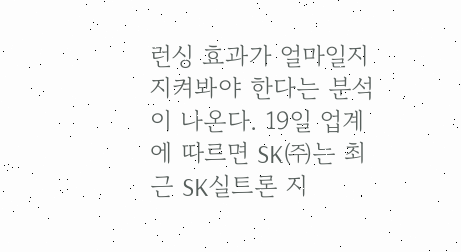런싱 효과가 얼마일지 지켜봐야 한다는 분석이 나온다. 19일 업계에 따르면 SK㈜는 최근 SK실트론 지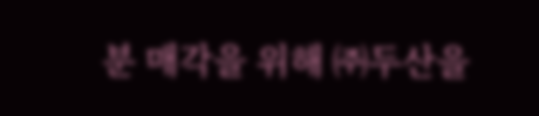분 매각을 위해 ㈜두산을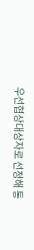우선협상대상자로 선정해 통